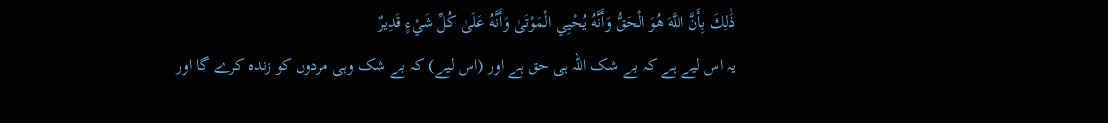ذَٰلِكَ بِأَنَّ اللَّهَ هُوَ الْحَقُّ وَأَنَّهُ يُحْيِي الْمَوْتَىٰ وَأَنَّهُ عَلَىٰ كُلِّ شَيْءٍ قَدِيرٌ
یہ اس لیے ہے کہ بے شک اللہ ہی حق ہے اور (اس لیے) کہ بے شک وہی مردوں کو زندہ کرے گا اور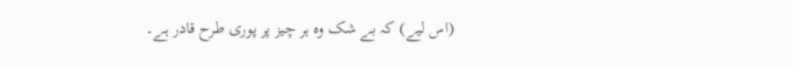(اس لیے) کہ بے شک وہ ہر چیز پر پوری طرح قادر ہے۔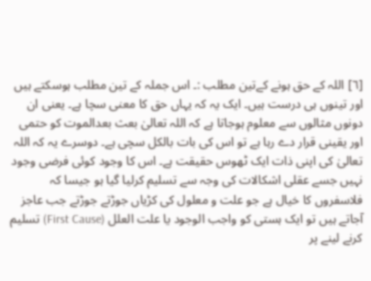[٦] اللہ کے حق ہونے کےتین مطلب :۔ اس جملہ کے تین مطلب ہوسکتے ہیں اور تینوں ہی درست ہیں۔ ایک یہ کہ یہاں حق کا معنی سچا ہے۔ یعنی ان دونوں مثالوں سے معلوم ہوجاتا ہے کہ اللہ تعالیٰ بعث بعدالموت کو حتمی اور یقینی قرار دے رہا ہے تو اس کی بات بالکل سچی ہے۔ دوسرے یہ کہ اللہ تعالیٰ کی اپنی ذات ایک ٹھوس حقیقت ہے۔ اس کا وجود کوئی فرضی وجود نہیں جسے عقلی اشکالات کی وجہ سے تسلیم کرلیا گیا ہو جیسا کہ فلاسفروں کا خیال ہے جو علت و معلول کی کڑیاں جوڑتے جوڑتے جب عاجز آجاتے ہیں تو ایک ہستی کو واجب الوجود یا علت العلل (First Cause) تسلیم کرنے لینے پر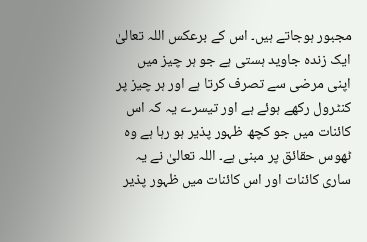مجبور ہوجاتے ہیں۔ اس کے برعکس اللہ تعالیٰ ایک زندہ جاوید ہستی ہے جو ہر چیز میں اپنی مرضی سے تصرف کرتا ہے اور ہر چیز پر کنٹرول رکھے ہوئے ہے اور تیسرے یہ کہ اس کائنات میں جو کچھ ظہور پذیر ہو رہا ہے وہ ٹھوس حقائق پر مبنی ہے۔ اللہ تعالیٰ نے یہ ساری کائنات اور اس کائنات میں ظہور پذیر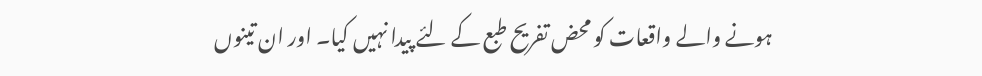ہونے والے واقعات کو محض تفریح طبع کے لئے پیدا نہیں کیا۔ اور ان تینوں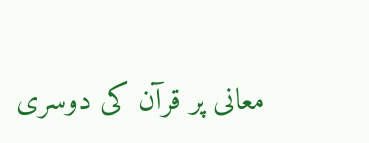معانی پر قرآن کی دوسری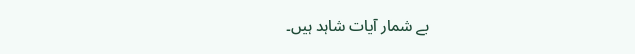بے شمار آیات شاہد ہیں۔